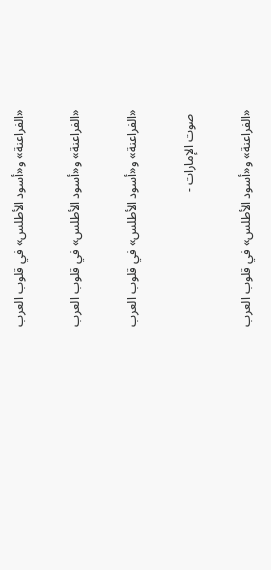«الفراعنة» و«أسود الأطلس» في قلوب العرب

«الفراعنة» و«أسود الأطلس» في قلوب العرب

«الفراعنة» و«أسود الأطلس» في قلوب العرب

 صوت الإمارات -

«الفراعنة» و«أسود الأطلس» في قلوب العرب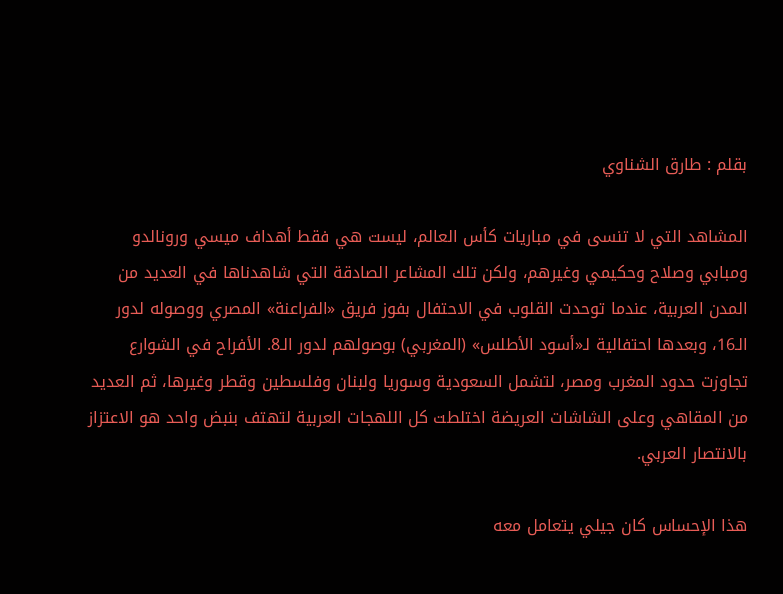بقلم : طارق الشناوي

المشاهد التي لا تنسى في مباريات كأس العالم، ليست هي فقط أهداف ميسي ورونالدو ومبابي وصلاح وحكيمي وغيرهم، ولكن تلك المشاعر الصادقة التي شاهدناها في العديد من المدن العربية، عندما توحدت القلوب في الاحتفال بفوز فريق «الفراعنة» المصري ووصوله لدور الـ16، وبعدها احتفالية لـ«أسود الأطلس» (المغربي) بوصولهم لدور الـ8. الأفراح في الشوارع تجاوزت حدود المغرب ومصر، لتشمل السعودية وسوريا ولبنان وفلسطين وقطر وغيرها، ثم العديد من المقاهي وعلى الشاشات العريضة اختلطت كل اللهجات العربية لتهتف بنبض واحد هو الاعتزاز بالانتصار العربي.

هذا الإحساس كان جيلي يتعامل معه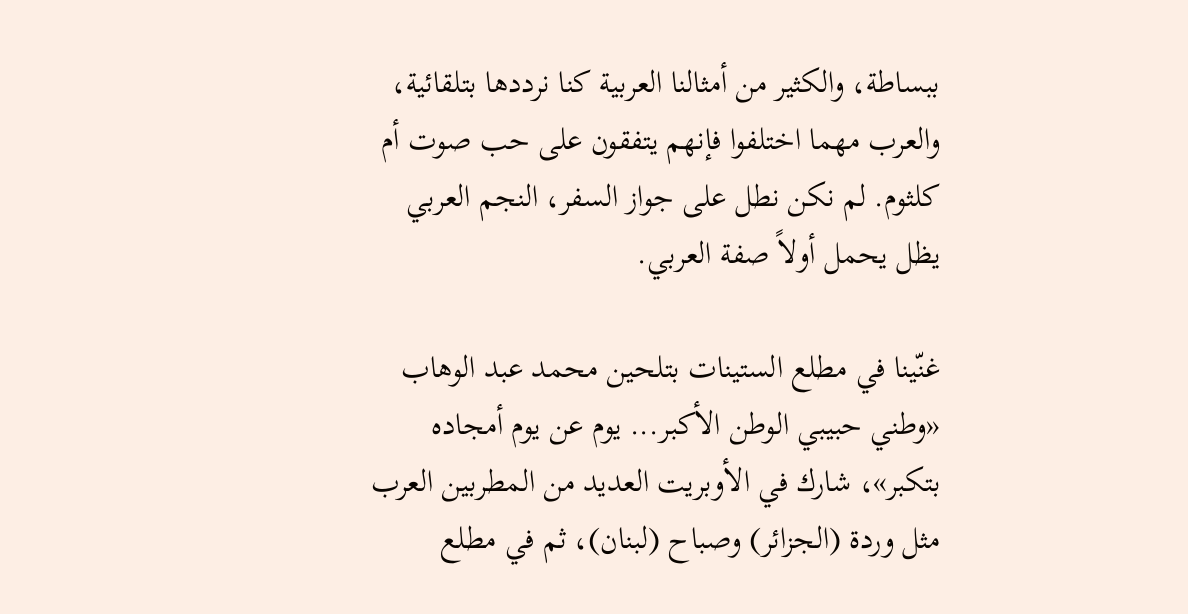ببساطة، والكثير من أمثالنا العربية كنا نرددها بتلقائية، والعرب مهما اختلفوا فإنهم يتفقون على حب صوت أم كلثوم. لم نكن نطل على جواز السفر، النجم العربي يظل يحمل أولاً صفة العربي.

غنّينا في مطلع الستينات بتلحين محمد عبد الوهاب «وطني حبيبي الوطن الأكبر... يوم عن يوم أمجاده بتكبر»، شارك في الأوبريت العديد من المطربين العرب مثل وردة (الجزائر) وصباح (لبنان)، ثم في مطلع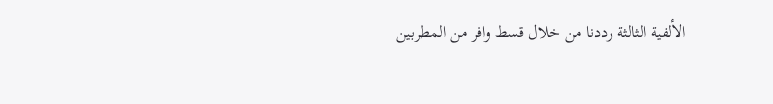الألفية الثالثة رددنا من خلال قسط وافر من المطربين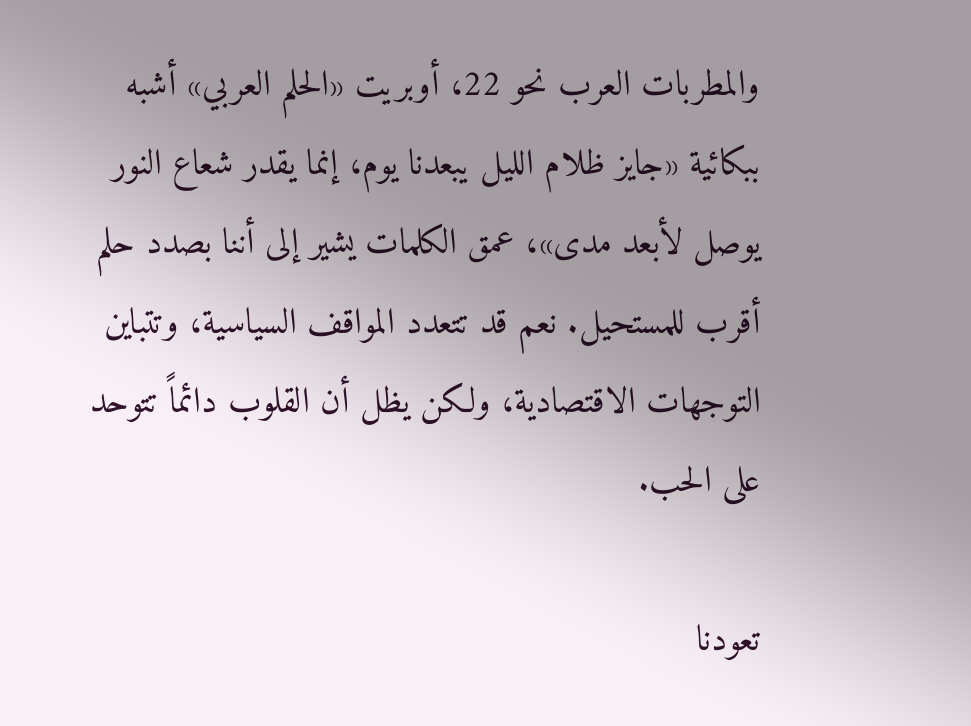والمطربات العرب نحو 22، أوبريت «الحلم العربي» أشبه ببكائية «جايز ظلام الليل يبعدنا يوم، إنما يقدر شعاع النور يوصل لأبعد مدى»، عمق الكلمات يشير إلى أننا بصدد حلم أقرب للمستحيل. نعم قد تتعدد المواقف السياسية، وتتباين التوجهات الاقتصادية، ولكن يظل أن القلوب دائماً تتوحد على الحب.

تعودنا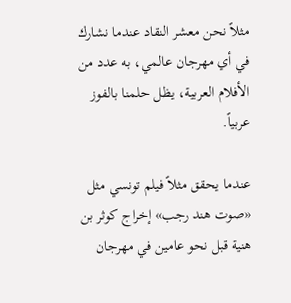مثلاً نحن معشر النقاد عندما نشارك في أي مهرجان عالمي، به عدد من الأفلام العربية، يظل حلمنا بالفوز عربياً.

عندما يحقق مثلاً فيلم تونسي مثل «صوت هند رجب» إخراج كوثر بن هنية قبل نحو عامين في مهرجان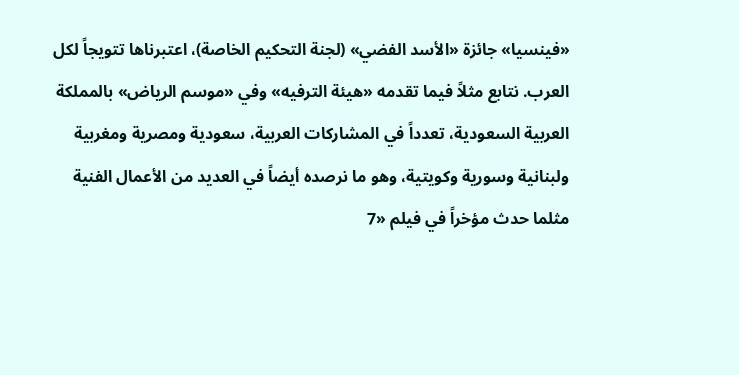«فينسيا» جائزة «الأسد الفضي» (لجنة التحكيم الخاصة)، اعتبرناها تتويجاً لكل العرب. نتابع مثلاً فيما تقدمه «هيئة الترفيه» وفي «موسم الرياض» بالمملكة العربية السعودية، تعدداً في المشاركات العربية، سعودية ومصرية ومغربية ولبنانية وسورية وكويتية، وهو ما نرصده أيضاً في العديد من الأعمال الفنية مثلما حدث مؤخراً في فيلم «7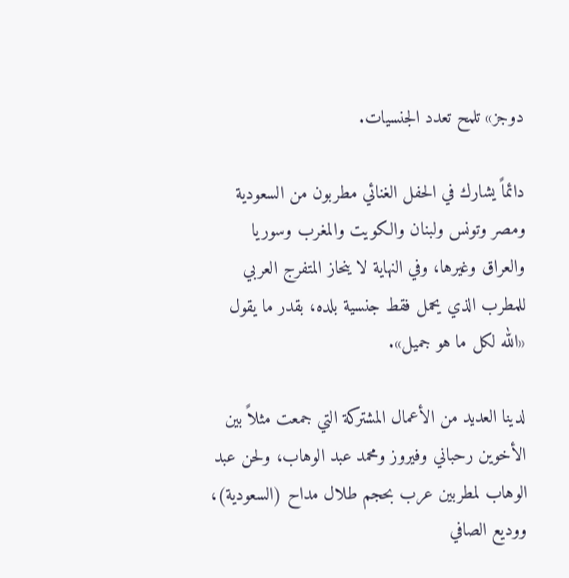دوجز» تلمح تعدد الجنسيات.

دائماً يشارك في الحفل الغنائي مطربون من السعودية ومصر وتونس ولبنان والكويت والمغرب وسوريا والعراق وغيرها، وفي النهاية لا ينحاز المتفرج العربي للمطرب الذي يحمل فقط جنسية بلده، بقدر ما يقول «الله لكل ما هو جميل».

لدينا العديد من الأعمال المشتركة التي جمعت مثلاً بين الأخوين رحباني وفيروز ومحمد عبد الوهاب، ولحن عبد الوهاب لمطربين عرب بحجم طلال مداح (السعودية)، ووديع الصافي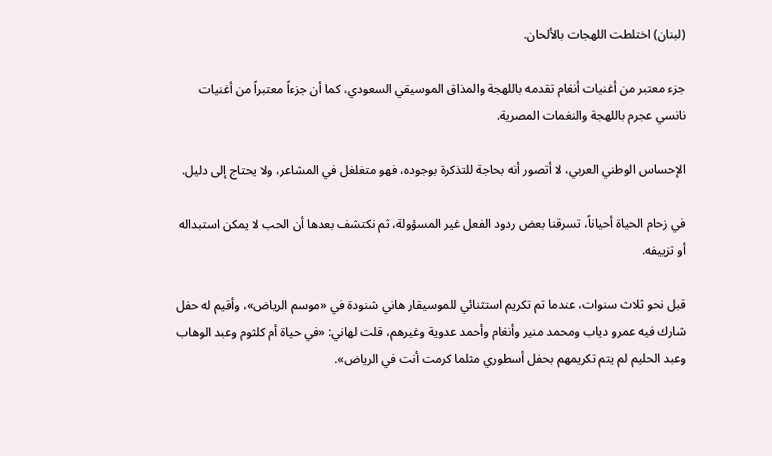(لبنان) اختلطت اللهجات بالألحان.

جزء معتبر من أغنيات أنغام تقدمه باللهجة والمذاق الموسيقي السعودي، كما أن جزءاً معتبراً من أغنيات نانسي عجرم باللهجة والنغمات المصرية.

الإحساس الوطني العربي، لا أتصور أنه بحاجة للتذكرة بوجوده، فهو متغلغل في المشاعر، ولا يحتاج إلى دليل.

في زحام الحياة أحياناً، تسرقنا بعض ردود الفعل غير المسؤولة، ثم نكتشف بعدها أن الحب لا يمكن استبداله أو تزييفه.

قبل نحو ثلاث سنوات، عندما تم تكريم استثنائي للموسيقار هاني شنودة في «موسم الرياض»، وأقيم له حفل شارك فيه عمرو دياب ومحمد منير وأنغام وأحمد عدوية وغيرهم، قلت لهاني: «في حياة أم كلثوم وعبد الوهاب وعبد الحليم لم يتم تكريمهم بحفل أسطوري مثلما كرمت أنت في الرياض».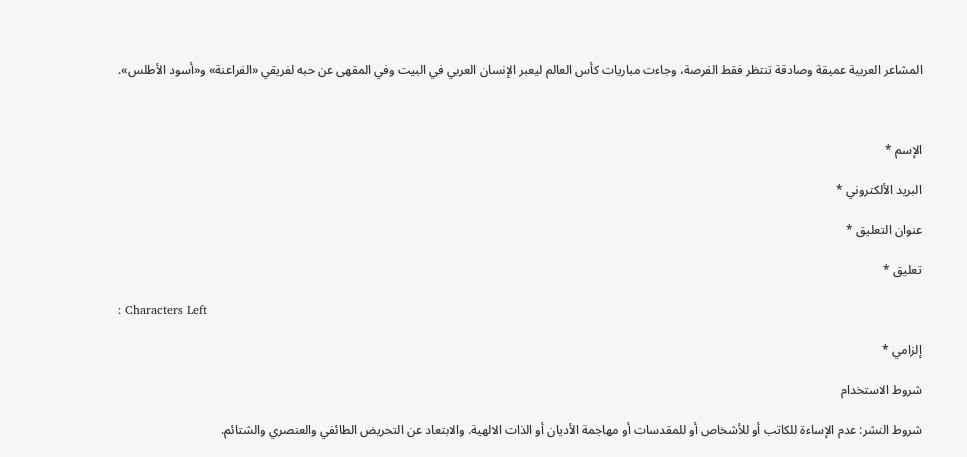المشاعر العربية عميقة وصادقة تنتظر فقط الفرصة، وجاءت مباريات كأس العالم ليعبر الإنسان العربي في البيت وفي المقهى عن حبه لفريقي «الفراعنة» و«أسود الأطلس».



الإسم *

البريد الألكتروني *

عنوان التعليق *

تعليق *

: Characters Left

إلزامي *

شروط الاستخدام

شروط النشر: عدم الإساءة للكاتب أو للأشخاص أو للمقدسات أو مهاجمة الأديان أو الذات الالهية. والابتعاد عن التحريض الطائفي والعنصري والشتائم.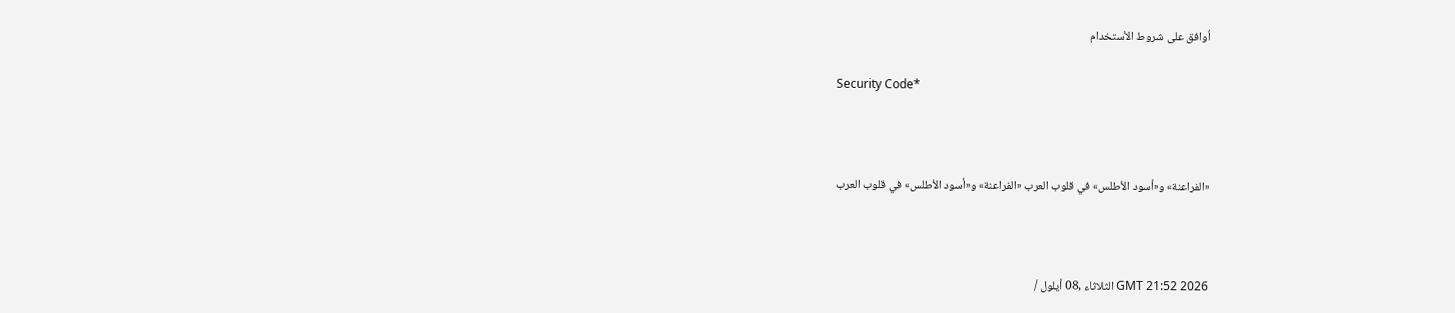اُوافق على شروط الأستخدام

Security Code*



«الفراعنة» و«أسود الأطلس» في قلوب العرب «الفراعنة» و«أسود الأطلس» في قلوب العرب



GMT 21:52 2026 الثلاثاء ,08 أيلول /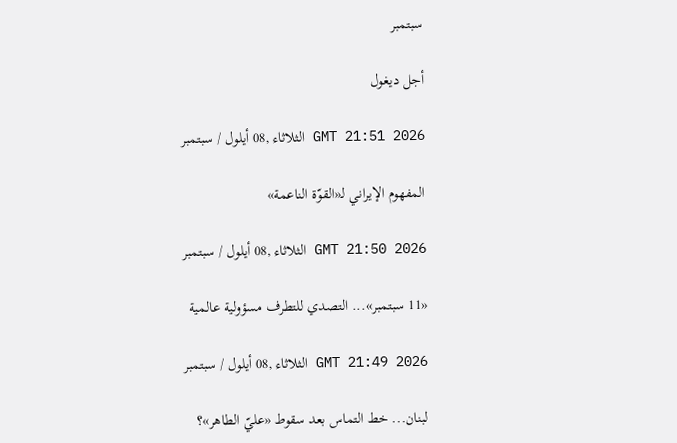سبتمبر

أجل ديغول

GMT 21:51 2026 الثلاثاء ,08 أيلول / سبتمبر

المفهوم الإيراني لـ«القوّة الناعمة»

GMT 21:50 2026 الثلاثاء ,08 أيلول / سبتمبر

«11 سبتمبر»... التصدي للتطرف مسؤولية عالمية

GMT 21:49 2026 الثلاثاء ,08 أيلول / سبتمبر

لبنان... خط التماس بعد سقوط «عليّ الطاهر»؟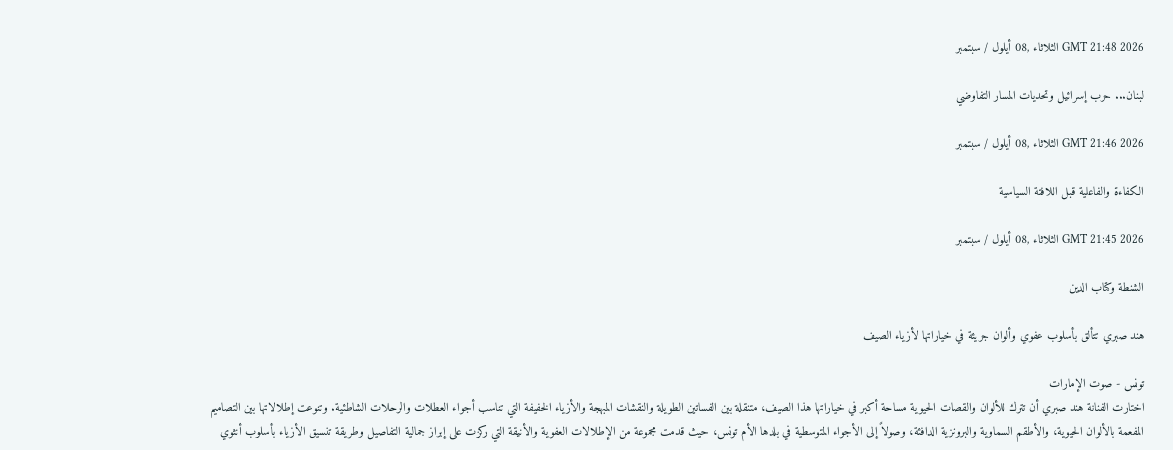GMT 21:48 2026 الثلاثاء ,08 أيلول / سبتمبر

لبنان... حرب إسرائيل وتحديات المسار التفاوضي

GMT 21:46 2026 الثلاثاء ,08 أيلول / سبتمبر

الكفاءة والفاعلية قبل اللافتة السياسية

GMT 21:45 2026 الثلاثاء ,08 أيلول / سبتمبر

الشنطة وكتاب الدين

هند صبري تتألق بأسلوب عفوي وألوان جريئة في خياراتها لأزياء الصيف

تونس - صوت الإمارات
اختارت الفنانة هند صبري أن تترك للألوان والقصات الحيوية مساحة أكبر في خياراتها هذا الصيف، متنقلة بين الفساتين الطويلة والنقشات المبهجة والأزياء الخفيفة التي تناسب أجواء العطلات والرحلات الشاطئية. وتنوعت إطلالاتها بين التصاميم المفعمة بالألوان الحيوية، والأطقم السماوية والبرونزية الدافئة، وصولاً إلى الأجواء المتوسطية في بلدها الأم تونس، حيث قدمت مجموعة من الإطلالات العفوية والأنيقة التي ركزت على إبراز جمالية التفاصيل وطريقة تنسيق الأزياء بأسلوب أنثوي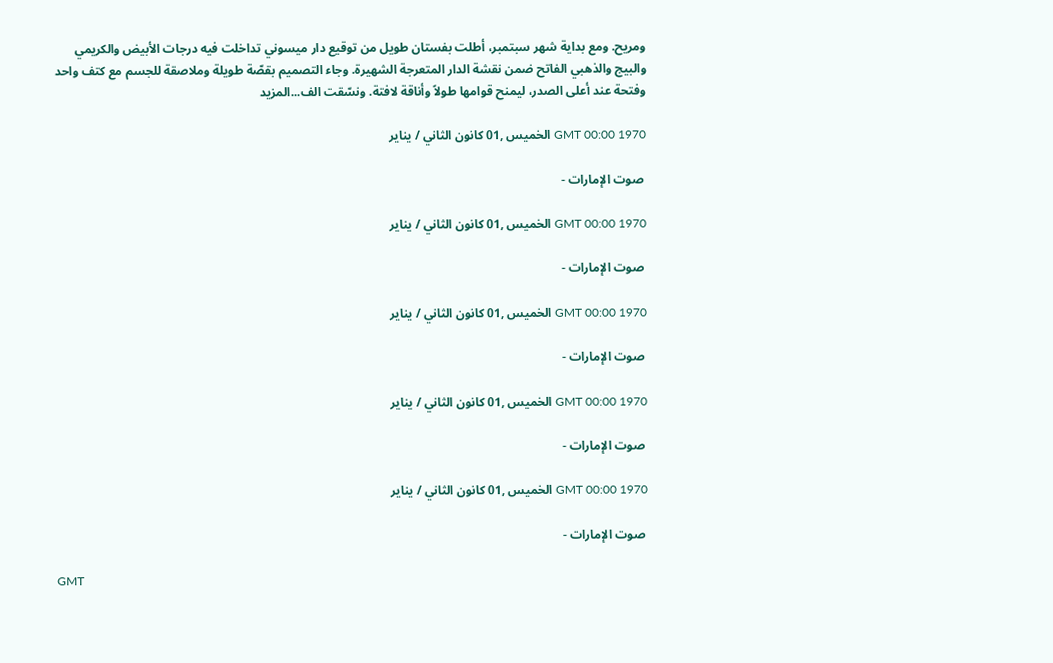ومريح. ومع بداية شهر سبتمبر، أطلت بفستان طويل من توقيع دار ميسوني تداخلت فيه درجات الأبيض والكريمي والبيج والذهبي الفاتح ضمن نقشة الدار المتعرجة الشهيرة. وجاء التصميم بقصّة طويلة وملاصقة للجسم مع كتف واحد وفتحة عند أعلى الصدر، ليمنح قوامها طولاً وأناقة لافتة. ونسّقت الف...المزيد

GMT 00:00 1970 الخميس ,01 كانون الثاني / يناير

 صوت الإمارات -

GMT 00:00 1970 الخميس ,01 كانون الثاني / يناير

 صوت الإمارات -

GMT 00:00 1970 الخميس ,01 كانون الثاني / يناير

 صوت الإمارات -

GMT 00:00 1970 الخميس ,01 كانون الثاني / يناير

 صوت الإمارات -

GMT 00:00 1970 الخميس ,01 كانون الثاني / يناير

 صوت الإمارات -

GMT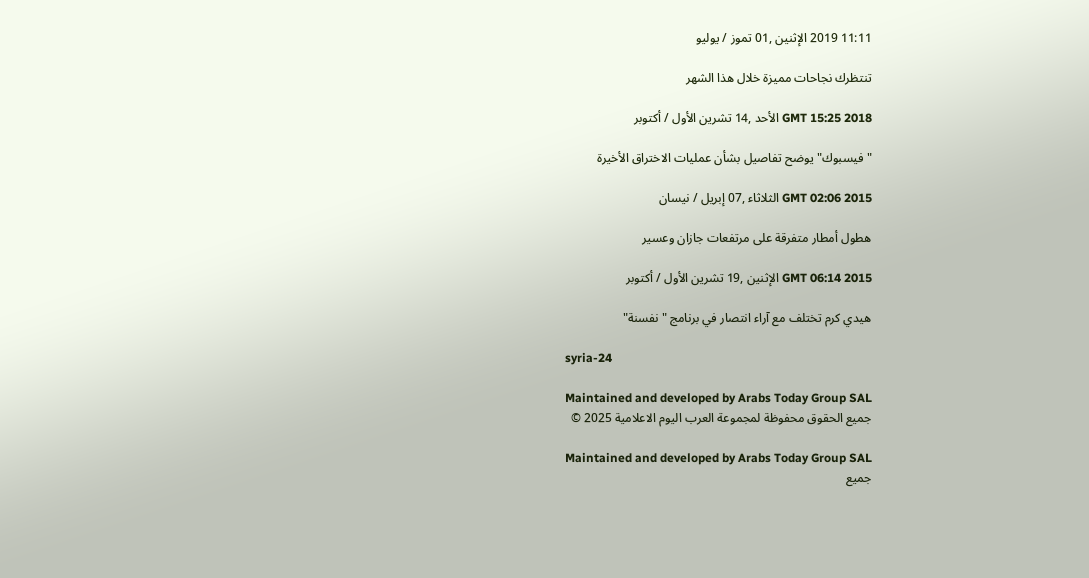11:11 2019 الإثنين ,01 تموز / يوليو

تنتظرك نجاحات مميزة خلال هذا الشهر

GMT 15:25 2018 الأحد ,14 تشرين الأول / أكتوبر

"فيسبوك" يوضح تفاصيل بشأن عمليات الاختراق الأخيرة

GMT 02:06 2015 الثلاثاء ,07 إبريل / نيسان

هطول أمطار متفرقة على مرتفعات جازان وعسير

GMT 06:14 2015 الإثنين ,19 تشرين الأول / أكتوبر

هيدي كرم تختلف مع آراء انتصار في برنامج "نفسنة"

syria-24

Maintained and developed by Arabs Today Group SAL
جميع الحقوق محفوظة لمجموعة العرب اليوم الاعلامية 2025 ©

Maintained and developed by Arabs Today Group SAL
جميع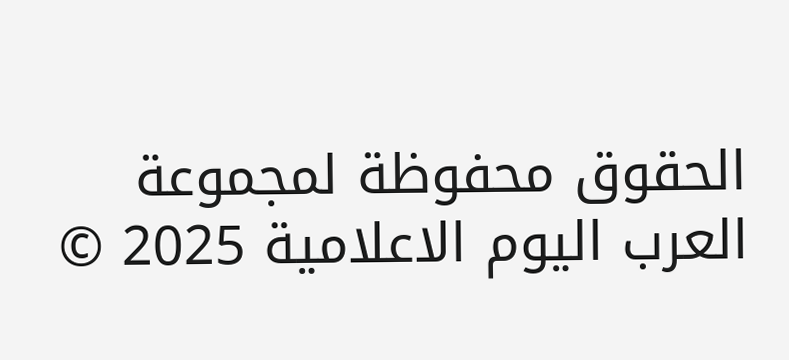الحقوق محفوظة لمجموعة العرب اليوم الاعلامية 2025 ©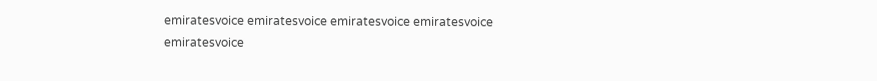emiratesvoice emiratesvoice emiratesvoice emiratesvoice
emiratesvoice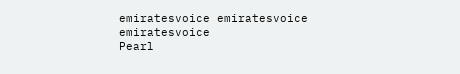emiratesvoice emiratesvoice
emiratesvoice
Pearl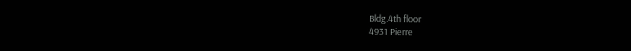Bldg.4th floor
4931 Pierre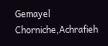Gemayel Chorniche,Achrafieh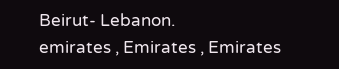Beirut- Lebanon.
emirates , Emirates , Emirates